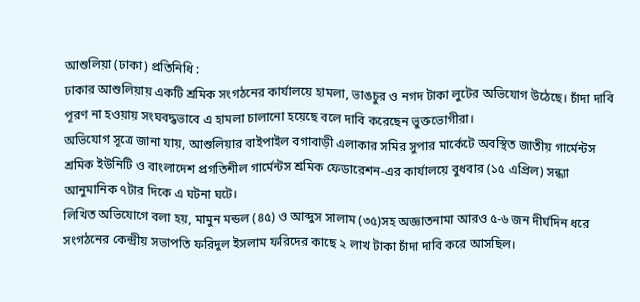আশুলিয়া (ঢাকা) প্রতিনিধি :
ঢাকার আশুলিয়ায় একটি শ্রমিক সংগঠনের কার্যালয়ে হামলা, ভাঙচুর ও নগদ টাকা লুটের অভিযোগ উঠেছে। চাঁদা দাবি পূরণ না হওয়ায় সংঘবদ্ধভাবে এ হামলা চালানো হয়েছে বলে দাবি করেছেন ভুক্তভোগীরা।
অভিযোগ সূত্রে জানা যায়, আশুলিয়ার বাইপাইল বগাবাড়ী এলাকার সমির সুপার মার্কেটে অবস্থিত জাতীয় গার্মেন্টস শ্রমিক ইউনিটি ও বাংলাদেশ প্রগতিশীল গার্মেন্টস শ্রমিক ফেডারেশন-এর কার্যালয়ে বুধবার (১৫ এপ্রিল) সন্ধ্যা আনুমানিক ৭টার দিকে এ ঘটনা ঘটে।
লিখিত অভিযোগে বলা হয়, মামুন মন্ডল (৪৫) ও আব্দুস সালাম (৩৫)সহ অজ্ঞাতনামা আরও ৫-৬ জন দীর্ঘদিন ধরে সংগঠনের কেন্দ্রীয় সভাপতি ফরিদুল ইসলাম ফরিদের কাছে ২ লাখ টাকা চাঁদা দাবি করে আসছিল।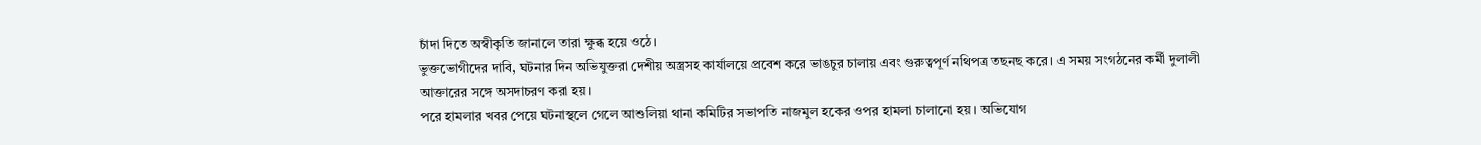চাঁদা দিতে অস্বীকৃতি জানালে তারা ক্ষুব্ধ হয়ে ওঠে।
ভুক্তভোগীদের দাবি, ঘটনার দিন অভিযুক্তরা দেশীয় অস্ত্রসহ কার্যালয়ে প্রবেশ করে ভাঙচুর চালায় এবং গুরুত্বপূর্ণ নথিপত্র তছনছ করে। এ সময় সংগঠনের কর্মী দুলালী আক্তারের সঙ্গে অসদাচরণ করা হয়।
পরে হামলার খবর পেয়ে ঘটনাস্থলে গেলে আশুলিয়া থানা কমিটির সভাপতি নাজমুল হকের ওপর হামলা চালানো হয়। অভিযোগ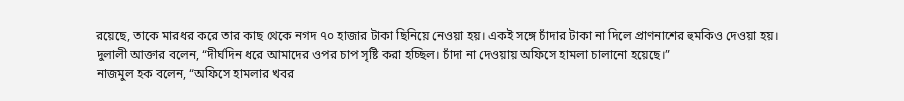রয়েছে, তাকে মারধর করে তার কাছ থেকে নগদ ৭০ হাজার টাকা ছিনিয়ে নেওয়া হয়। একই সঙ্গে চাঁদার টাকা না দিলে প্রাণনাশের হুমকিও দেওয়া হয়।
দুলালী আক্তার বলেন, “দীর্ঘদিন ধরে আমাদের ওপর চাপ সৃষ্টি করা হচ্ছিল। চাঁদা না দেওয়ায় অফিসে হামলা চালানো হয়েছে।”
নাজমুল হক বলেন, “অফিসে হামলার খবর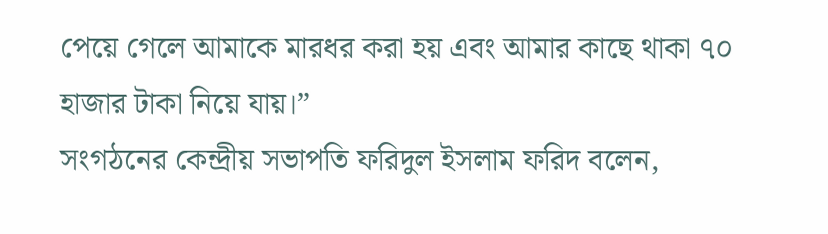পেয়ে গেলে আমাকে মারধর করা হয় এবং আমার কাছে থাকা ৭০ হাজার টাকা নিয়ে যায়।”
সংগঠনের কেন্দ্রীয় সভাপতি ফরিদুল ইসলাম ফরিদ বলেন,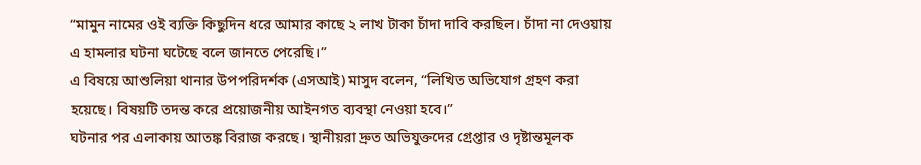“মামুন নামের ওই ব্যক্তি কিছুদিন ধরে আমার কাছে ২ লাখ টাকা চাঁদা দাবি করছিল। চাঁদা না দেওয়ায় এ হামলার ঘটনা ঘটেছে বলে জানতে পেরেছি।”
এ বিষয়ে আশুলিয়া থানার উপপরিদর্শক (এসআই) মাসুদ বলেন, “লিখিত অভিযোগ গ্রহণ করা হয়েছে। বিষয়টি তদন্ত করে প্রয়োজনীয় আইনগত ব্যবস্থা নেওয়া হবে।”
ঘটনার পর এলাকায় আতঙ্ক বিরাজ করছে। স্থানীয়রা দ্রুত অভিযুক্তদের গ্রেপ্তার ও দৃষ্টান্তমূলক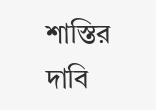শাস্তির দাবি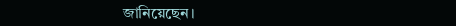জানিয়েছেন।